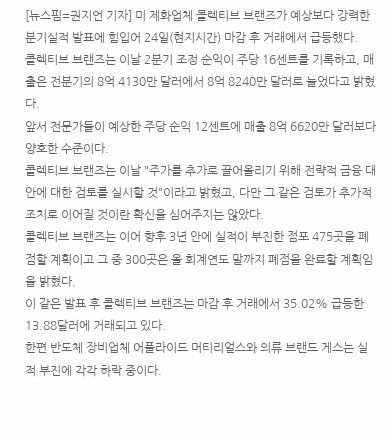[뉴스핌=권지언 기자] 미 제화업체 콜렉티브 브랜즈가 예상보다 강력한 분기실적 발표에 힘입어 24일(현지시간) 마감 후 거래에서 급등했다.
콜렉티브 브랜즈는 이날 2분기 조정 순익이 주당 16센트를 기록하고, 매출은 전분기의 8억 4130만 달러에서 8억 8240만 달러로 늘었다고 밝혔다.
앞서 전문가들이 예상한 주당 순익 12센트에 매출 8억 6620만 달러보다 양호한 수준이다.
콜렉티브 브랜즈는 이날 "주가를 추가로 끌어올리기 위해 전략적 금융 대안에 대한 검토를 실시할 것"이라고 밝혔고, 다만 그 같은 검토가 추가적 조치로 이어질 것이란 확신을 심어주지는 않았다.
콜렉티브 브랜즈는 이어 향후 3년 안에 실적이 부진한 점포 475곳을 폐점할 계획이고 그 중 300곳은 올 회계연도 말까지 폐점을 완료할 계획임을 밝혔다.
이 같은 발표 후 콜렉티브 브랜즈는 마감 후 거래에서 35.02% 급등한 13.88달러에 거래되고 있다.
한편 반도체 장비업체 어플라이드 머티리얼스와 의류 브랜드 게스는 실적 부진에 각각 하락 중이다.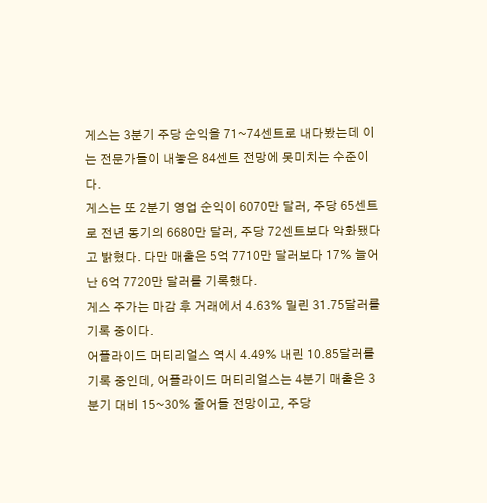게스는 3분기 주당 순익을 71~74센트로 내다봤는데 이는 전문가들이 내놓은 84센트 전망에 못미치는 수준이다.
게스는 또 2분기 영업 순익이 6070만 달러, 주당 65센트로 전년 동기의 6680만 달러, 주당 72센트보다 악화됐다고 밝혔다. 다만 매출은 5억 7710만 달러보다 17% 늘어난 6억 7720만 달러를 기록했다.
게스 주가는 마감 후 거래에서 4.63% 밀린 31.75달러를 기록 중이다.
어플라이드 머티리얼스 역시 4.49% 내린 10.85달러를 기록 중인데, 어플라이드 머티리얼스는 4분기 매출은 3분기 대비 15~30% 줄어들 전망이고, 주당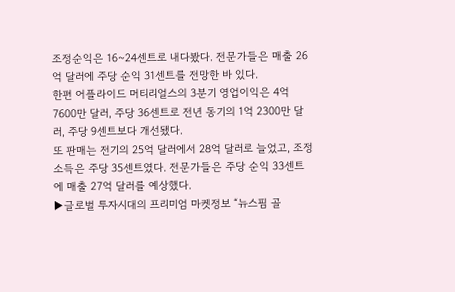조정순익은 16~24센트로 내다봤다. 전문가들은 매출 26억 달러에 주당 순익 31센트를 전망한 바 있다.
한편 어플라이드 머티리얼스의 3분기 영업이익은 4억 7600만 달러, 주당 36센트로 전년 동기의 1억 2300만 달러, 주당 9센트보다 개선됐다.
또 판매는 전기의 25억 달러에서 28억 달러로 늘었고, 조정 소득은 주당 35센트였다. 전문가들은 주당 순익 33센트에 매출 27억 달러를 예상했다.
▶글로벌 투자시대의 프리미엄 마켓정보 “뉴스핌 골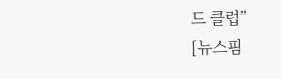드 클럽”
[뉴스핌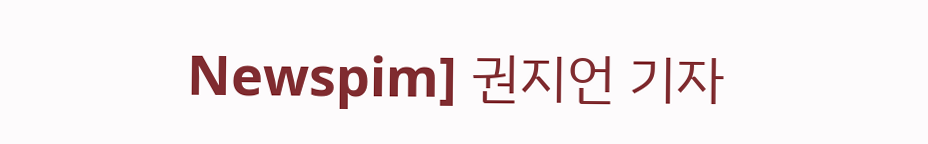Newspim] 권지언 기자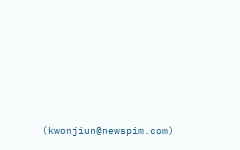(kwonjiun@newspim.com)